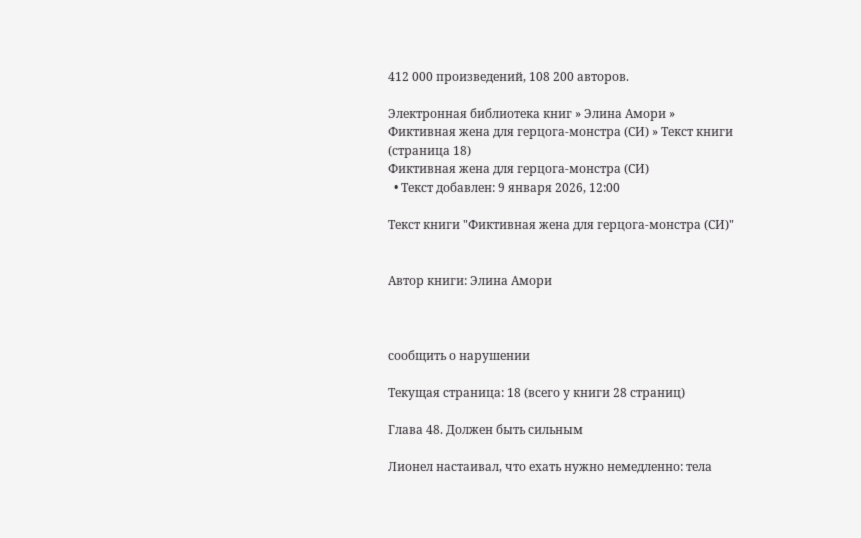412 000 произведений, 108 200 авторов.

Электронная библиотека книг » Элина Амори » Фиктивная жена для герцога-монстра (СИ) » Текст книги (страница 18)
Фиктивная жена для герцога-монстра (СИ)
  • Текст добавлен: 9 января 2026, 12:00

Текст книги "Фиктивная жена для герцога-монстра (СИ)"


Автор книги: Элина Амори



сообщить о нарушении

Текущая страница: 18 (всего у книги 28 страниц)

Глава 48. Должен быть сильным

Лионел настаивал, что ехать нужно немедленно: тела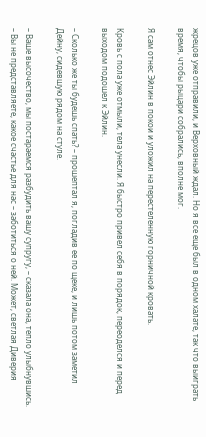жрецов уже отправили, и Верховный ждал. Но я все еще был в одном халате, так что выиграть время, чтобы рыцари собрались, вполне мог.

Я сам отнес Эйлин в покои и уложил на перестеленную горничной кровать.

Кровь с пола уже отмыли, тела унесли. Я быстро привел себя в порядок, переоделся и перед выходом подошел к Эйлин.

– Сколько же ты будешь спать? – прошептал я, погладив ее по щеке, и лишь потом заметил Дейну, сидевшую рядом на стуле.

– Ваше высочество, мы постараемся разбудить вашу супругу, – сказала она, тепло улыбнувшись. – Вы не представляете, какое счастье для нас – заботиться о ней. Может, светлая Диверия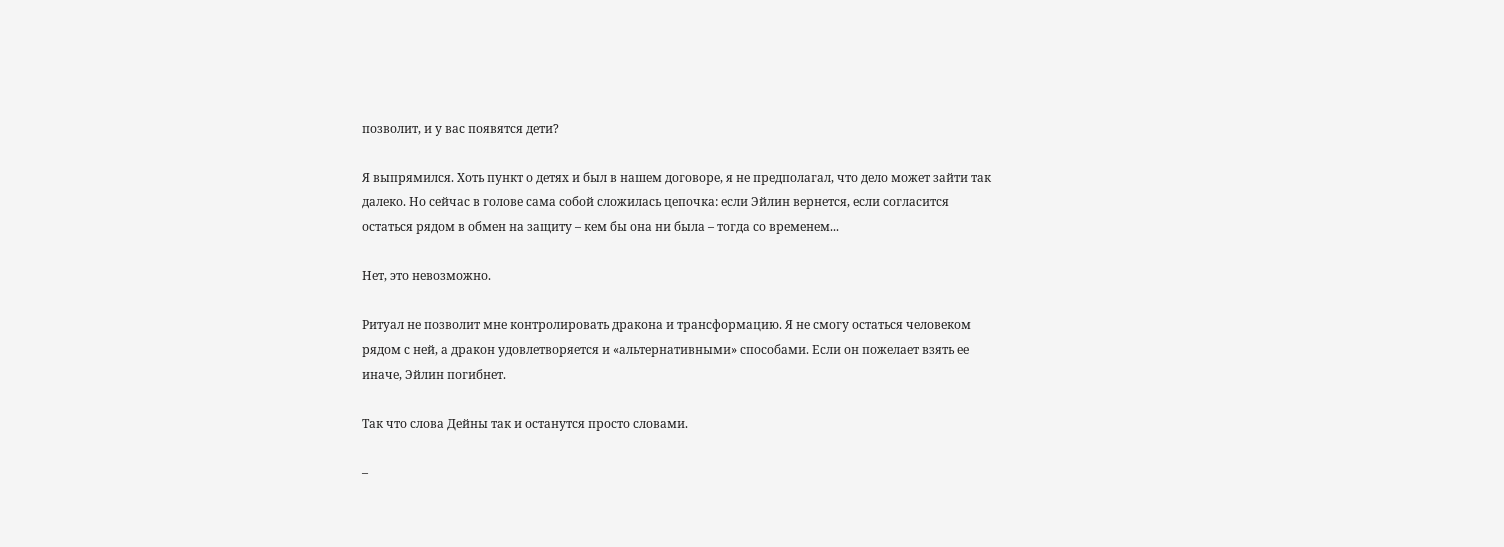позволит, и у вас появятся дети?

Я выпрямился. Хоть пункт о детях и был в нашем договоре, я не предполагал, что дело может зайти так далеко. Но сейчас в голове сама собой сложилась цепочка: если Эйлин вернется, если согласится остаться рядом в обмен на защиту – кем бы она ни была – тогда со временем...

Нет, это невозможно.

Ритуал не позволит мне контролировать дракона и трансформацию. Я не смогу остаться человеком рядом с ней, а дракон удовлетворяется и «альтернативными» способами. Если он пожелает взять ее иначе, Эйлин погибнет.

Так что слова Дейны так и останутся просто словами.

–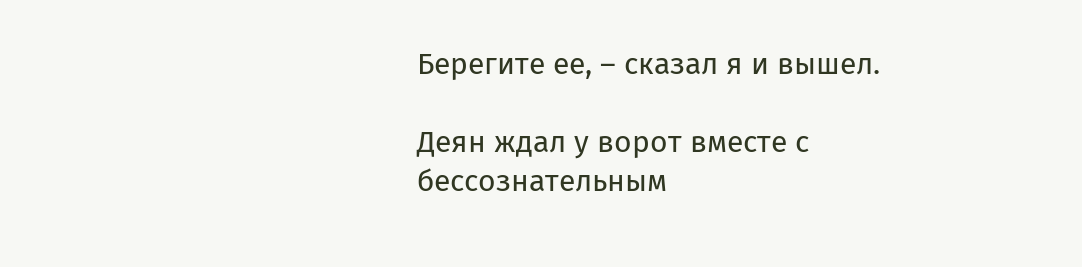Берегите ее, – сказал я и вышел.

Деян ждал у ворот вместе с бессознательным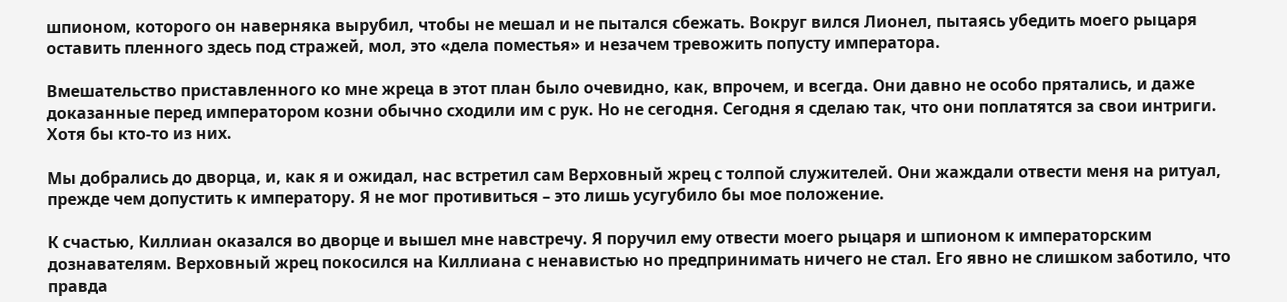шпионом, которого он наверняка вырубил, чтобы не мешал и не пытался сбежать. Вокруг вился Лионел, пытаясь убедить моего рыцаря оставить пленного здесь под стражей, мол, это «дела поместья» и незачем тревожить попусту императора.

Вмешательство приставленного ко мне жреца в этот план было очевидно, как, впрочем, и всегда. Они давно не особо прятались, и даже доказанные перед императором козни обычно сходили им с рук. Но не сегодня. Сегодня я сделаю так, что они поплатятся за свои интриги. Хотя бы кто-то из них.

Мы добрались до дворца, и, как я и ожидал, нас встретил сам Верховный жрец с толпой служителей. Они жаждали отвести меня на ритуал, прежде чем допустить к императору. Я не мог противиться – это лишь усугубило бы мое положение.

К счастью, Киллиан оказался во дворце и вышел мне навстречу. Я поручил ему отвести моего рыцаря и шпионом к императорским дознавателям. Верховный жрец покосился на Киллиана с ненавистью но предпринимать ничего не стал. Его явно не слишком заботило, что правда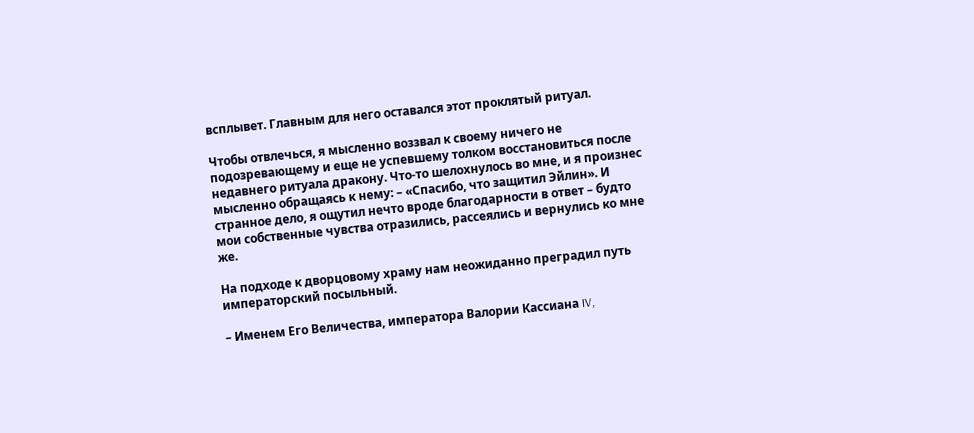всплывет. Главным для него оставался этот проклятый ритуал.

Чтобы отвлечься, я мысленно воззвал к своему ничего не подозревающему и еще не успевшему толком восстановиться после недавнего ритуала дракону. Что-то шелохнулось во мне, и я произнес мысленно обращаясь к нему: – «Спасибо, что защитил Эйлин». И странное дело, я ощутил нечто вроде благодарности в ответ – будто мои собственные чувства отразились, рассеялись и вернулись ко мне же.

На подходе к дворцовому храму нам неожиданно преградил путь императорский посыльный.

– Именем Его Величества, императора Валории Кассиана IV,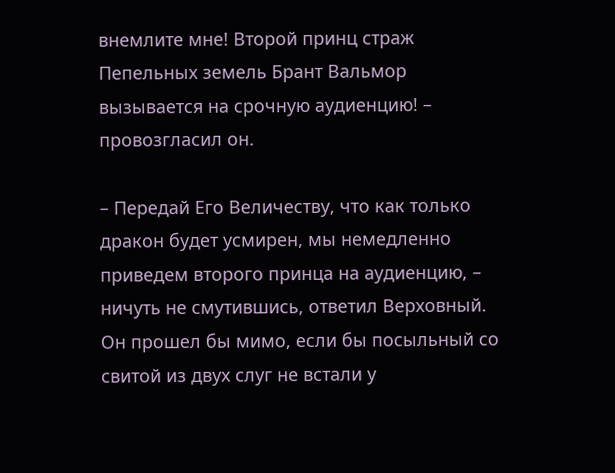внемлите мне! Второй принц страж Пепельных земель Брант Вальмор вызывается на срочную аудиенцию! – провозгласил он.

– Передай Его Величеству, что как только дракон будет усмирен, мы немедленно приведем второго принца на аудиенцию, – ничуть не смутившись, ответил Верховный. Он прошел бы мимо, если бы посыльный со свитой из двух слуг не встали у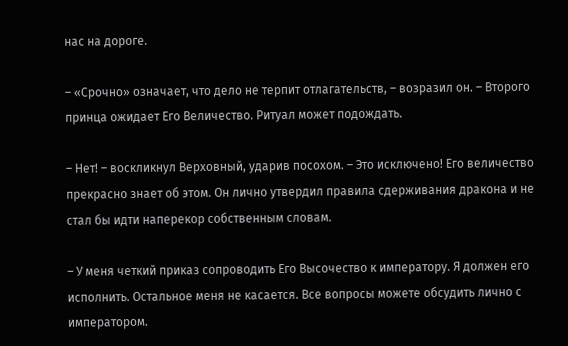нас на дороге.

– «Срочно» означает, что дело не терпит отлагательств, – возразил он. – Второго принца ожидает Его Величество. Ритуал может подождать.

– Нет! – воскликнул Верховный, ударив посохом. – Это исключено! Его величество прекрасно знает об этом. Он лично утвердил правила сдерживания дракона и не стал бы идти наперекор собственным словам.

– У меня четкий приказ сопроводить Его Высочество к императору. Я должен его исполнить. Остальное меня не касается. Все вопросы можете обсудить лично с императором.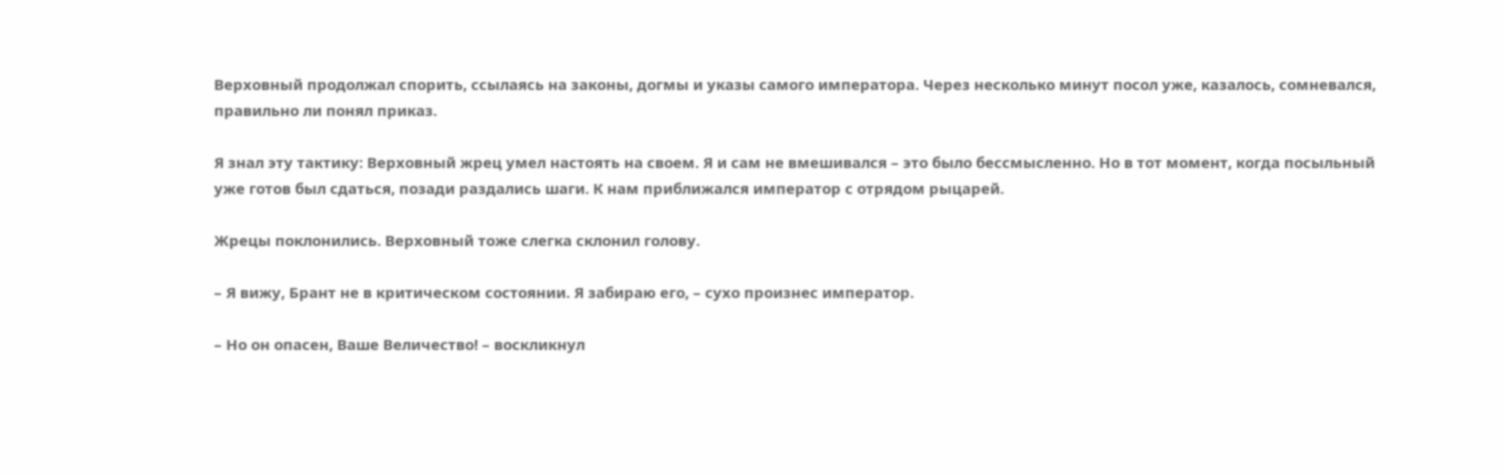Верховный продолжал спорить, ссылаясь на законы, догмы и указы самого императора. Через несколько минут посол уже, казалось, сомневался, правильно ли понял приказ.

Я знал эту тактику: Верховный жрец умел настоять на своем. Я и сам не вмешивался – это было бессмысленно. Но в тот момент, когда посыльный уже готов был сдаться, позади раздались шаги. К нам приближался император с отрядом рыцарей.

Жрецы поклонились. Верховный тоже слегка склонил голову.

– Я вижу, Брант не в критическом состоянии. Я забираю его, – сухо произнес император.

– Но он опасен, Ваше Величество! – воскликнул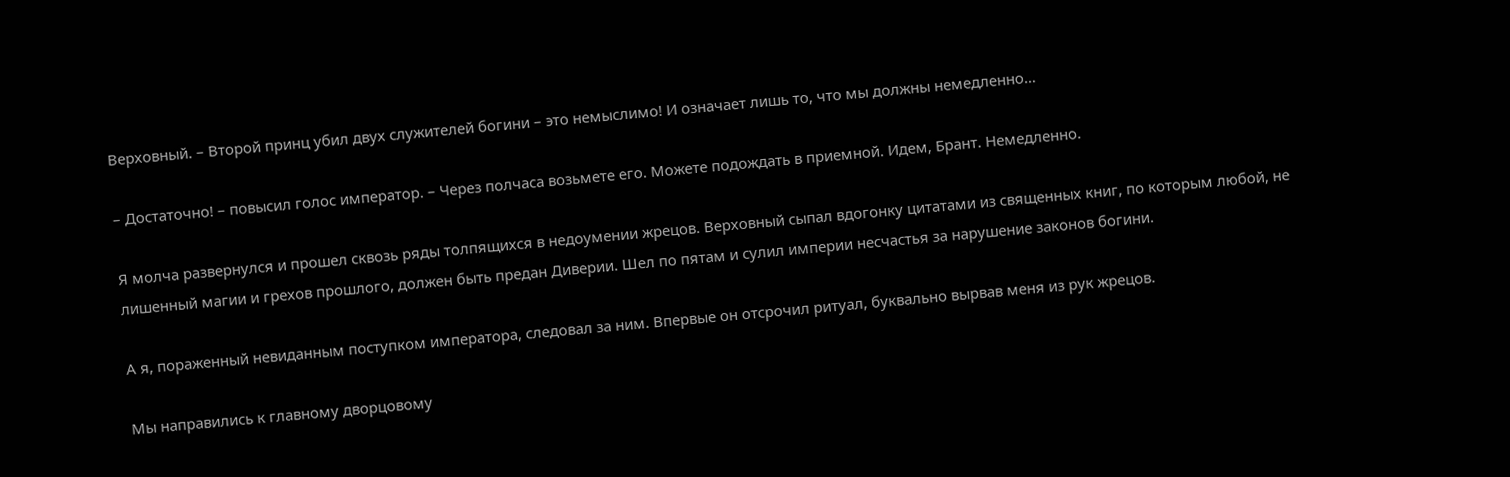Верховный. – Второй принц убил двух служителей богини – это немыслимо! И означает лишь то, что мы должны немедленно…

– Достаточно! – повысил голос император. – Через полчаса возьмете его. Можете подождать в приемной. Идем, Брант. Немедленно.

Я молча развернулся и прошел сквозь ряды толпящихся в недоумении жрецов. Верховный сыпал вдогонку цитатами из священных книг, по которым любой, не лишенный магии и грехов прошлого, должен быть предан Диверии. Шел по пятам и сулил империи несчастья за нарушение законов богини.

А я, пораженный невиданным поступком императора, следовал за ним. Впервые он отсрочил ритуал, буквально вырвав меня из рук жрецов.

Мы направились к главному дворцовому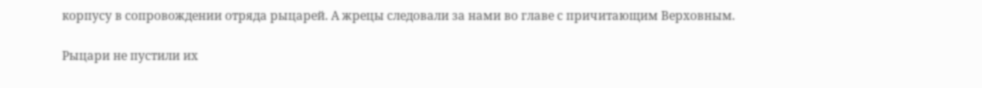корпусу в сопровождении отряда рыцарей. А жрецы следовали за нами во главе с причитающим Верховным.

Рыцари не пустили их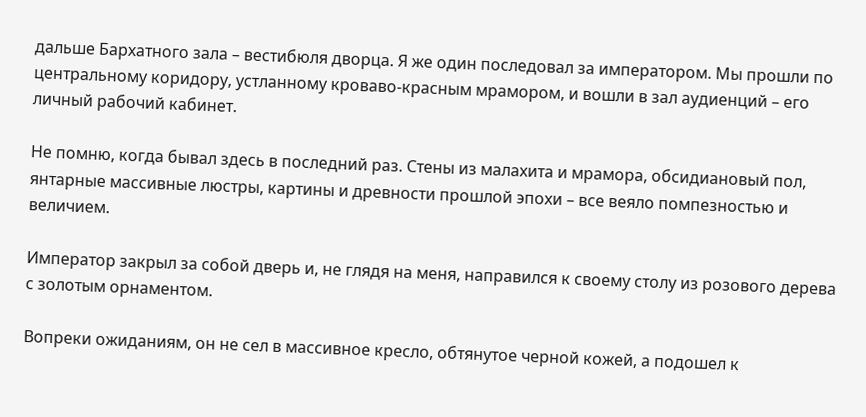дальше Бархатного зала – вестибюля дворца. Я же один последовал за императором. Мы прошли по центральному коридору, устланному кроваво-красным мрамором, и вошли в зал аудиенций – его личный рабочий кабинет.

Не помню, когда бывал здесь в последний раз. Стены из малахита и мрамора, обсидиановый пол, янтарные массивные люстры, картины и древности прошлой эпохи – все веяло помпезностью и величием.

Император закрыл за собой дверь и, не глядя на меня, направился к своему столу из розового дерева с золотым орнаментом.

Вопреки ожиданиям, он не сел в массивное кресло, обтянутое черной кожей, а подошел к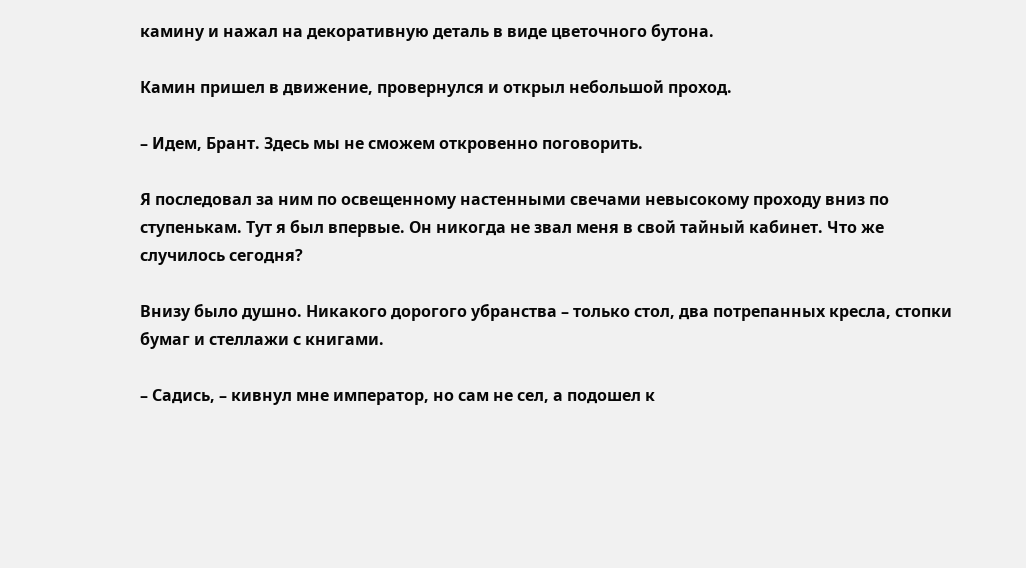камину и нажал на декоративную деталь в виде цветочного бутона.

Камин пришел в движение, провернулся и открыл небольшой проход.

– Идем, Брант. Здесь мы не сможем откровенно поговорить.

Я последовал за ним по освещенному настенными свечами невысокому проходу вниз по ступенькам. Тут я был впервые. Он никогда не звал меня в свой тайный кабинет. Что же случилось сегодня?

Внизу было душно. Никакого дорогого убранства – только стол, два потрепанных кресла, стопки бумаг и стеллажи с книгами.

– Садись, – кивнул мне император, но сам не сел, а подошел к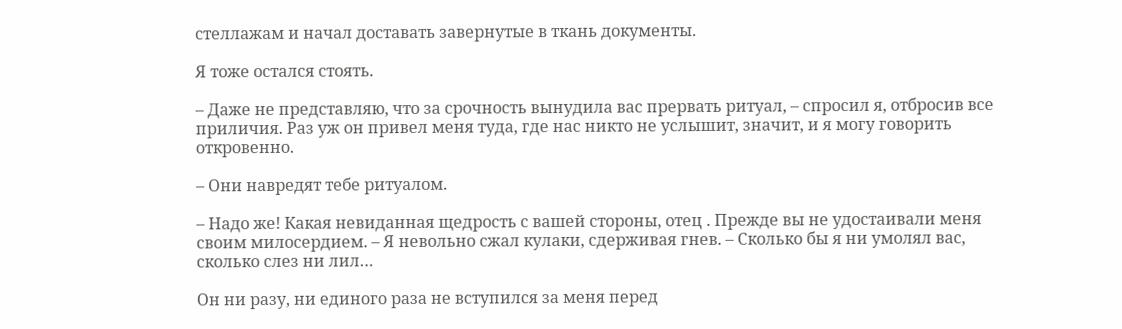стеллажам и начал доставать завернутые в ткань документы.

Я тоже остался стоять.

– Даже не представляю, что за срочность вынудила вас прервать ритуал, – спросил я, отбросив все приличия. Раз уж он привел меня туда, где нас никто не услышит, значит, и я могу говорить откровенно.

– Они навредят тебе ритуалом.

– Надо же! Какая невиданная щедрость с вашей стороны, отец . Прежде вы не удостаивали меня своим милосердием. – Я невольно сжал кулаки, сдерживая гнев. – Сколько бы я ни умолял вас, сколько слез ни лил…

Он ни разу, ни единого раза не вступился за меня перед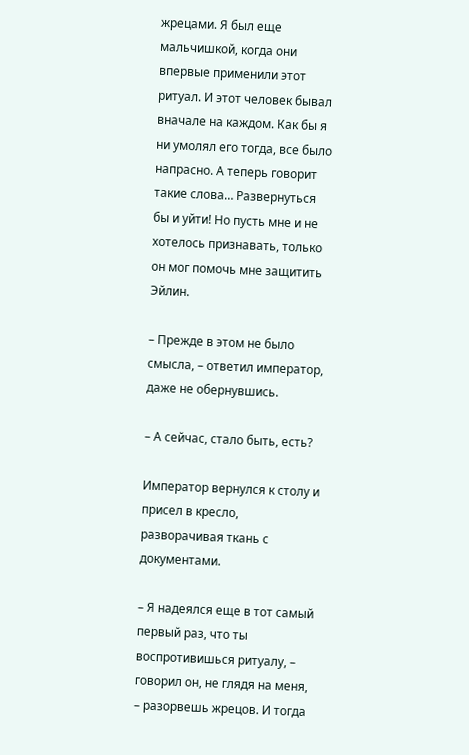жрецами. Я был еще мальчишкой, когда они впервые применили этот ритуал. И этот человек бывал вначале на каждом. Как бы я ни умолял его тогда, все было напрасно. А теперь говорит такие слова… Развернуться бы и уйти! Но пусть мне и не хотелось признавать, только он мог помочь мне защитить Эйлин.

– Прежде в этом не было смысла, – ответил император, даже не обернувшись.

– А сейчас, стало быть, есть?

Император вернулся к столу и присел в кресло, разворачивая ткань с документами.

– Я надеялся еще в тот самый первый раз, что ты воспротивишься ритуалу, – говорил он, не глядя на меня, – разорвешь жрецов. И тогда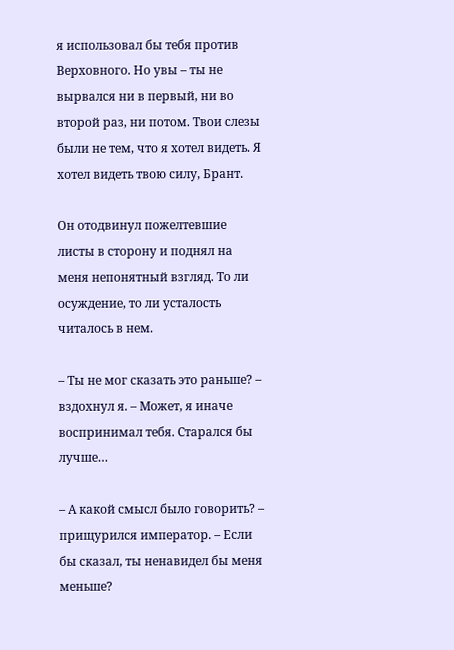я использовал бы тебя против Верховного. Но увы – ты не вырвался ни в первый, ни во второй раз, ни потом. Твои слезы были не тем, что я хотел видеть. Я хотел видеть твою силу, Брант.

Он отодвинул пожелтевшие листы в сторону и поднял на меня непонятный взгляд. То ли осуждение, то ли усталость читалось в нем.

– Ты не мог сказать это раньше? – вздохнул я. – Может, я иначе воспринимал тебя. Старался бы лучше…

– А какой смысл было говорить? – прищурился император. – Если бы сказал, ты ненавидел бы меня меньше?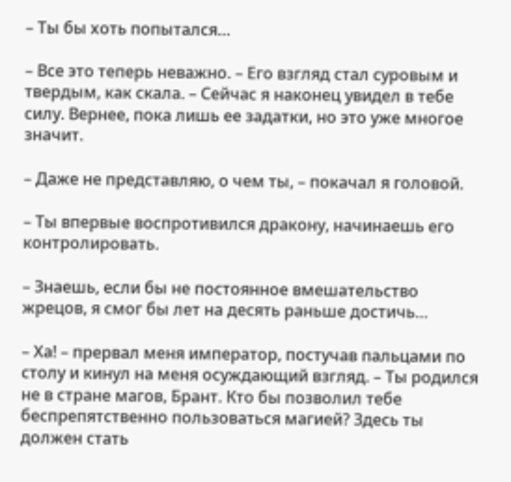– Ты бы хоть попытался…

– Все это теперь неважно. – Его взгляд стал суровым и твердым, как скала. – Сейчас я наконец увидел в тебе силу. Вернее, пока лишь ее задатки, но это уже многое значит.

– Даже не представляю, о чем ты, – покачал я головой.

– Ты впервые воспротивился дракону, начинаешь его контролировать.

– Знаешь, если бы не постоянное вмешательство жрецов, я смог бы лет на десять раньше достичь…

– Ха! – прервал меня император, постучав пальцами по столу и кинул на меня осуждающий взгляд. – Ты родился не в стране магов, Брант. Кто бы позволил тебе беспрепятственно пользоваться магией? Здесь ты должен стать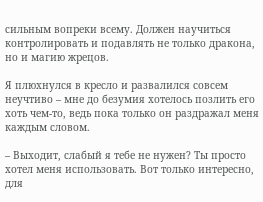сильным вопреки всему. Должен научиться контролировать и подавлять не только дракона, но и магию жрецов.

Я плюхнулся в кресло и развалился совсем неучтиво – мне до безумия хотелось позлить его хоть чем-то, ведь пока только он раздражал меня каждым словом.

– Выходит, слабый я тебе не нужен? Ты просто хотел меня использовать. Вот только интересно, для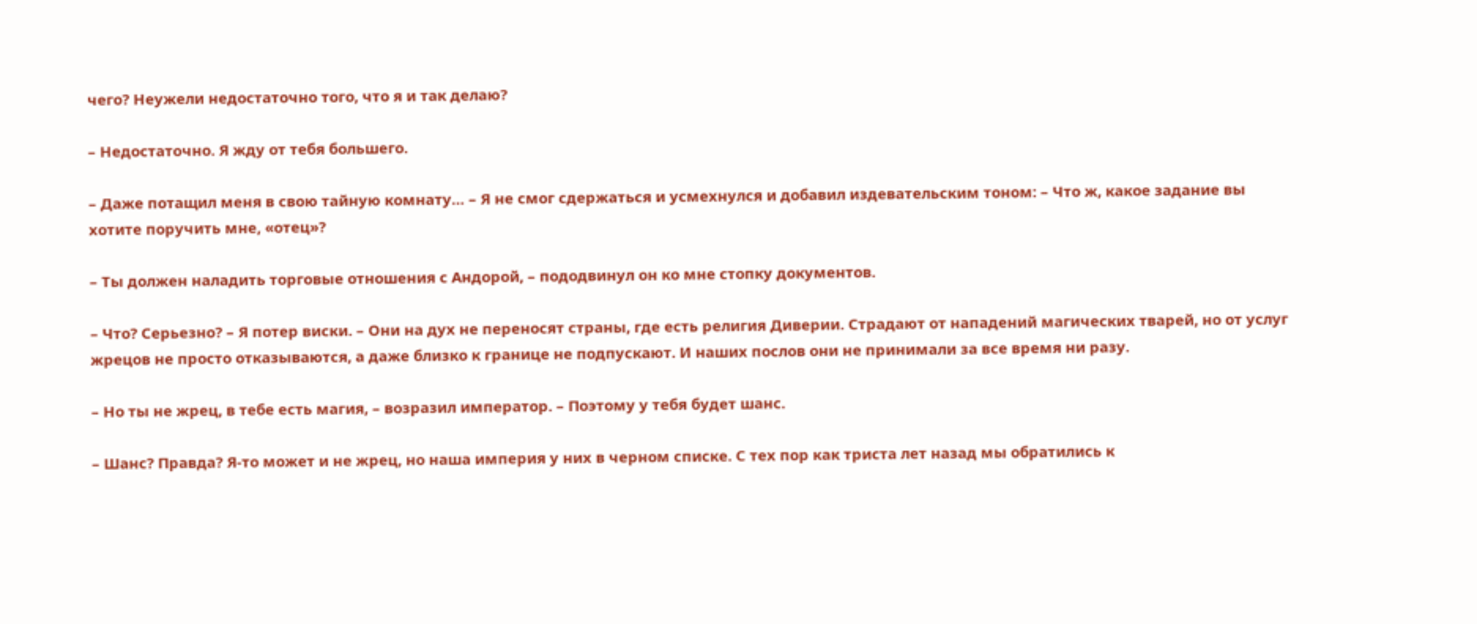чего? Неужели недостаточно того, что я и так делаю?

– Недостаточно. Я жду от тебя большего.

– Даже потащил меня в свою тайную комнату… – Я не смог сдержаться и усмехнулся и добавил издевательским тоном: – Что ж, какое задание вы хотите поручить мне, «отец»?

– Ты должен наладить торговые отношения с Андорой, – пододвинул он ко мне стопку документов.

– Что? Серьезно? – Я потер виски. – Они на дух не переносят страны, где есть религия Диверии. Страдают от нападений магических тварей, но от услуг жрецов не просто отказываются, а даже близко к границе не подпускают. И наших послов они не принимали за все время ни разу.

– Но ты не жрец, в тебе есть магия, – возразил император. – Поэтому у тебя будет шанс.

– Шанс? Правда? Я-то может и не жрец, но наша империя у них в черном списке. С тех пор как триста лет назад мы обратились к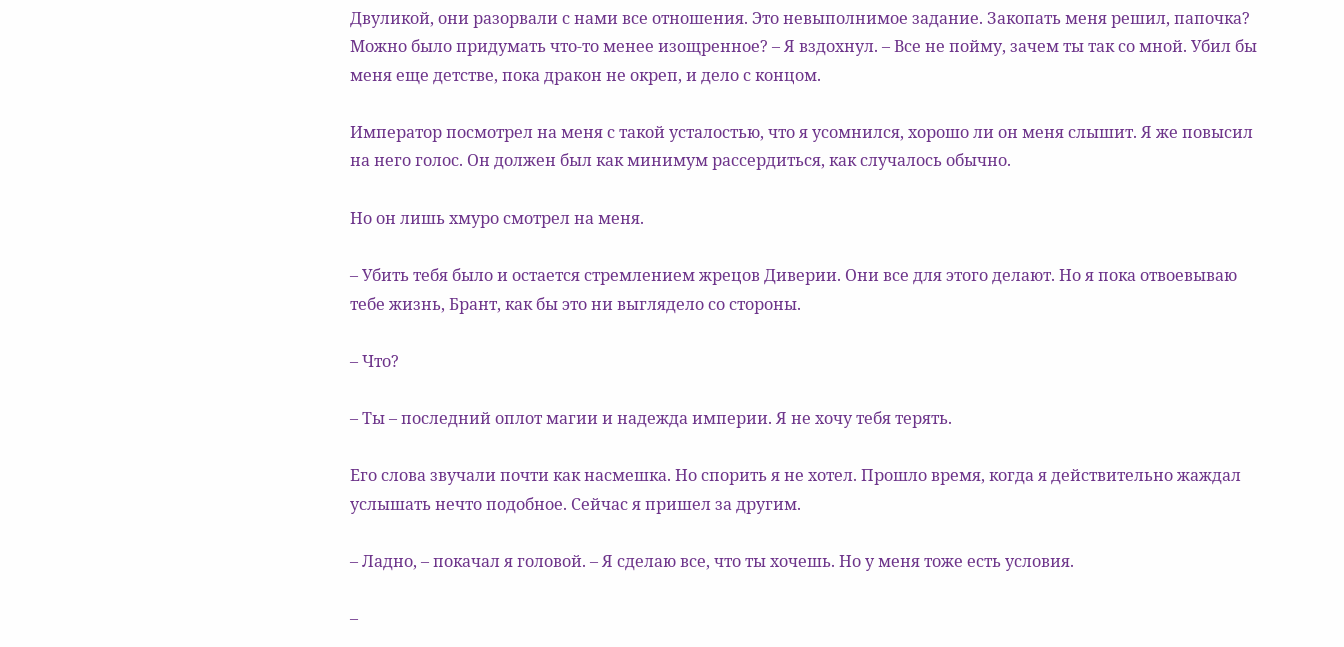Двуликой, они разорвали с нами все отношения. Это невыполнимое задание. Закопать меня решил, папочка? Можно было придумать что-то менее изощренное? – Я вздохнул. – Все не пойму, зачем ты так со мной. Убил бы меня еще детстве, пока дракон не окреп, и дело с концом.

Император посмотрел на меня с такой усталостью, что я усомнился, хорошо ли он меня слышит. Я же повысил на него голос. Он должен был как минимум рассердиться, как случалось обычно.

Но он лишь хмуро смотрел на меня.

– Убить тебя было и остается стремлением жрецов Диверии. Они все для этого делают. Но я пока отвоевываю тебе жизнь, Брант, как бы это ни выглядело со стороны.

– Что?

– Ты – последний оплот магии и надежда империи. Я не хочу тебя терять.

Его слова звучали почти как насмешка. Но спорить я не хотел. Прошло время, когда я действительно жаждал услышать нечто подобное. Сейчас я пришел за другим.

– Ладно, – покачал я головой. – Я сделаю все, что ты хочешь. Но у меня тоже есть условия.

–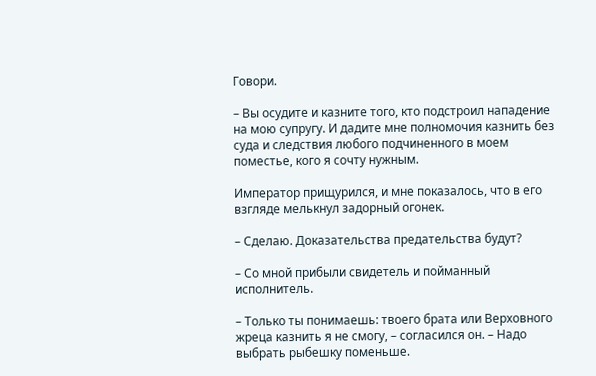Говори.

– Вы осудите и казните того, кто подстроил нападение на мою супругу. И дадите мне полномочия казнить без суда и следствия любого подчиненного в моем поместье, кого я сочту нужным.

Император прищурился, и мне показалось, что в его взгляде мелькнул задорный огонек.

– Сделаю. Доказательства предательства будут?

– Со мной прибыли свидетель и пойманный исполнитель.

– Только ты понимаешь: твоего брата или Верховного жреца казнить я не смогу, – согласился он. – Надо выбрать рыбешку поменьше.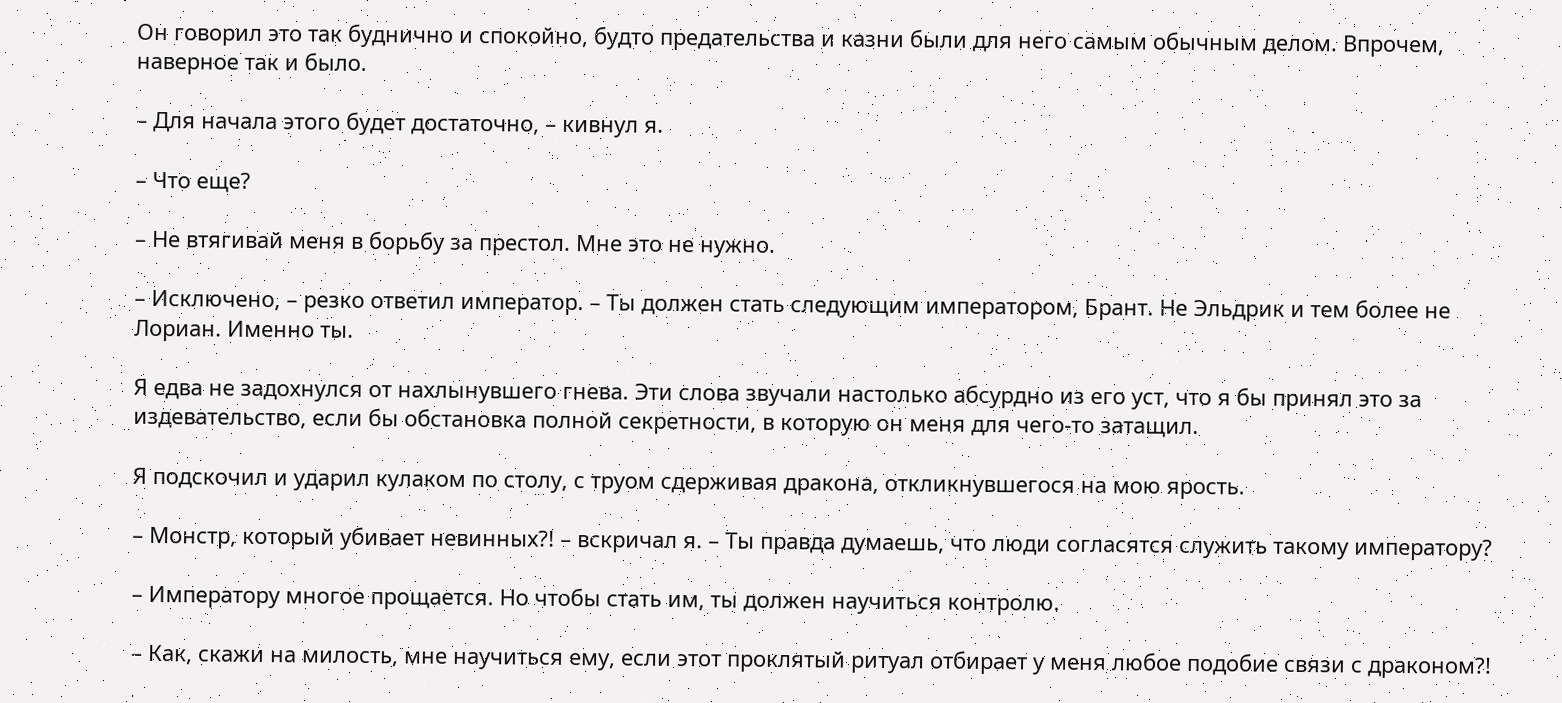Он говорил это так буднично и спокойно, будто предательства и казни были для него самым обычным делом. Впрочем, наверное так и было.

– Для начала этого будет достаточно, – кивнул я.

– Что еще?

– Не втягивай меня в борьбу за престол. Мне это не нужно.

– Исключено, – резко ответил император. – Ты должен стать следующим императором, Брант. Не Эльдрик и тем более не Лориан. Именно ты.

Я едва не задохнулся от нахлынувшего гнева. Эти слова звучали настолько абсурдно из его уст, что я бы принял это за издевательство, если бы обстановка полной секретности, в которую он меня для чего-то затащил.

Я подскочил и ударил кулаком по столу, с труом сдерживая дракона, откликнувшегося на мою ярость.

– Монстр, который убивает невинных?! – вскричал я. – Ты правда думаешь, что люди согласятся служить такому императору?

– Императору многое прощается. Но чтобы стать им, ты должен научиться контролю.

– Как, скажи на милость, мне научиться ему, если этот проклятый ритуал отбирает у меня любое подобие связи с драконом?!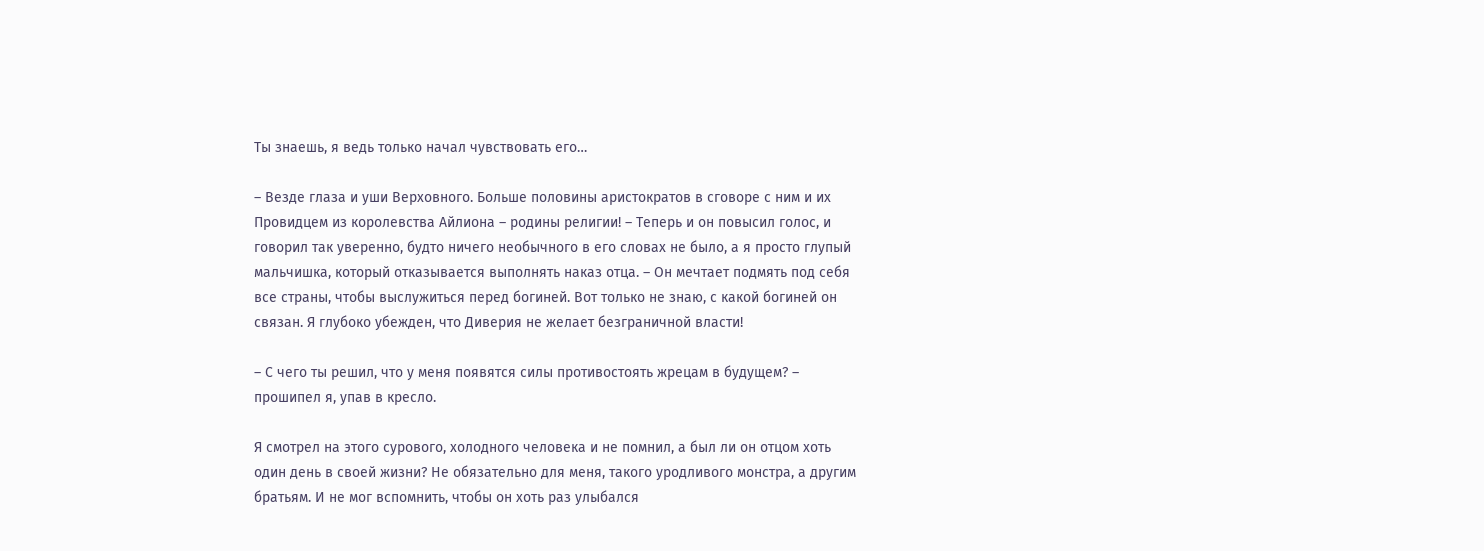Ты знаешь, я ведь только начал чувствовать его…

– Везде глаза и уши Верховного. Больше половины аристократов в сговоре с ним и их Провидцем из королевства Айлиона – родины религии! – Теперь и он повысил голос, и говорил так уверенно, будто ничего необычного в его словах не было, а я просто глупый мальчишка, который отказывается выполнять наказ отца. – Он мечтает подмять под себя все страны, чтобы выслужиться перед богиней. Вот только не знаю, с какой богиней он связан. Я глубоко убежден, что Диверия не желает безграничной власти!

– С чего ты решил, что у меня появятся силы противостоять жрецам в будущем? – прошипел я, упав в кресло.

Я смотрел на этого сурового, холодного человека и не помнил, а был ли он отцом хоть один день в своей жизни? Не обязательно для меня, такого уродливого монстра, а другим братьям. И не мог вспомнить, чтобы он хоть раз улыбался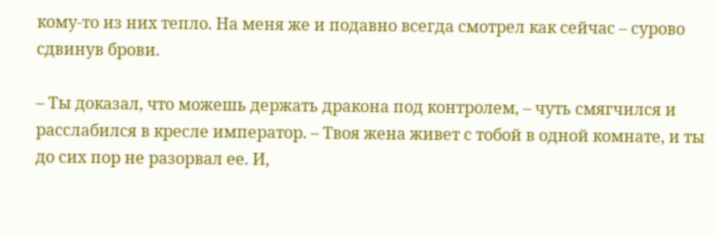кому-то из них тепло. На меня же и подавно всегда смотрел как сейчас – сурово сдвинув брови.

– Ты доказал, что можешь держать дракона под контролем, – чуть смягчился и расслабился в кресле император. – Твоя жена живет с тобой в одной комнате, и ты до сих пор не разорвал ее. И,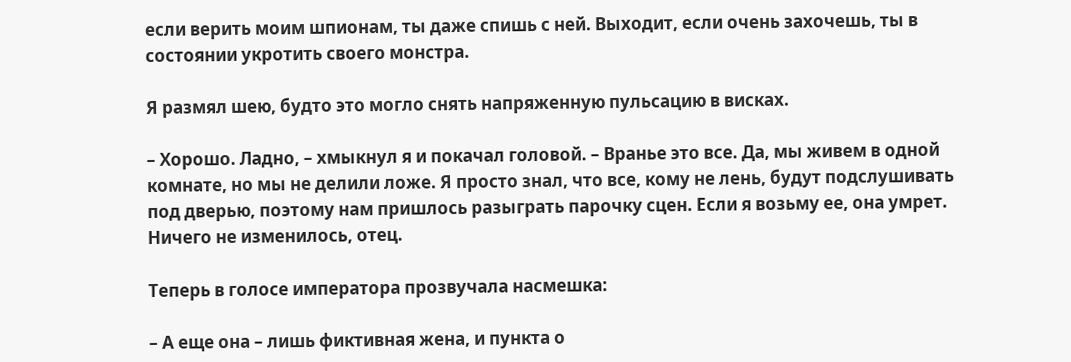если верить моим шпионам, ты даже спишь с ней. Выходит, если очень захочешь, ты в состоянии укротить своего монстра.

Я размял шею, будто это могло снять напряженную пульсацию в висках.

– Хорошо. Ладно, – хмыкнул я и покачал головой. – Вранье это все. Да, мы живем в одной комнате, но мы не делили ложе. Я просто знал, что все, кому не лень, будут подслушивать под дверью, поэтому нам пришлось разыграть парочку сцен. Если я возьму ее, она умрет. Ничего не изменилось, отец.

Теперь в голосе императора прозвучала насмешка:

– А еще она – лишь фиктивная жена, и пункта о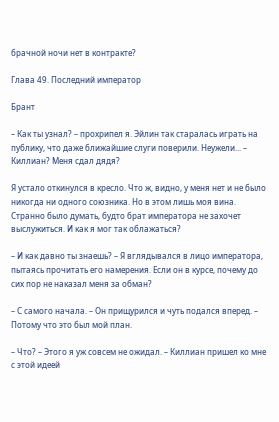брачной ночи нет в контракте?

Глава 49. Последний император

Брант

– Как ты узнал? – прохрипел я. Эйлин так старалась играть на публику, что даже ближайшие слуги поверили. Неужели... – Киллиан? Меня сдал дядя?

Я устало откинулся в кресло. Что ж, видно, у меня нет и не было никогда ни одного союзника. Но в этом лишь моя вина. Странно было думать, будто брат императора не захочет выслужиться. И как я мог так облажаться?

– И как давно ты знаешь? – Я вглядывался в лицо императора, пытаясь прочитать его намерения. Если он в курсе, почему до сих пор не наказал меня за обман?

– С самого начала. – Он прищурился и чуть подался вперед. – Потому что это был мой план.

– Что? – Этого я уж совсем не ожидал. – Киллиан пришел ко мне с этой идеей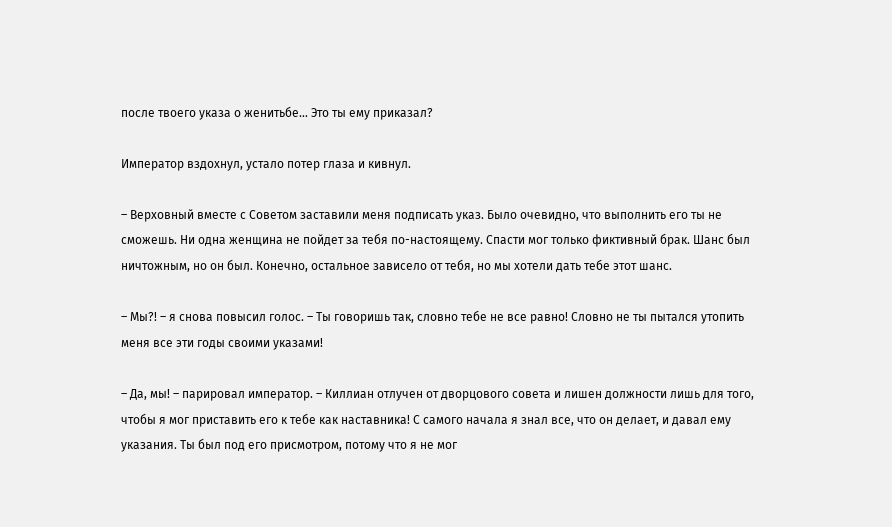после твоего указа о женитьбе… Это ты ему приказал?

Император вздохнул, устало потер глаза и кивнул.

– Верховный вместе с Советом заставили меня подписать указ. Было очевидно, что выполнить его ты не сможешь. Ни одна женщина не пойдет за тебя по-настоящему. Спасти мог только фиктивный брак. Шанс был ничтожным, но он был. Конечно, остальное зависело от тебя, но мы хотели дать тебе этот шанс.

– Мы?! – я снова повысил голос. – Ты говоришь так, словно тебе не все равно! Словно не ты пытался утопить меня все эти годы своими указами!

– Да, мы! – парировал император. – Киллиан отлучен от дворцового совета и лишен должности лишь для того, чтобы я мог приставить его к тебе как наставника! С самого начала я знал все, что он делает, и давал ему указания. Ты был под его присмотром, потому что я не мог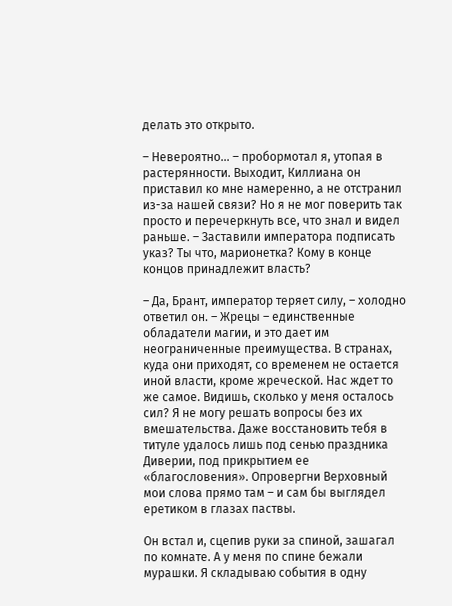делать это открыто.

– Невероятно… – пробормотал я, утопая в растерянности. Выходит, Киллиана он приставил ко мне намеренно, а не отстранил из-за нашей связи? Но я не мог поверить так просто и перечеркнуть все, что знал и видел раньше. – Заставили императора подписать указ? Ты что, марионетка? Кому в конце концов принадлежит власть?

– Да, Брант, император теряет силу, – холодно ответил он. – Жрецы – единственные обладатели магии, и это дает им неограниченные преимущества. В странах, куда они приходят, со временем не остается иной власти, кроме жреческой. Нас ждет то же самое. Видишь, сколько у меня осталось сил? Я не могу решать вопросы без их вмешательства. Даже восстановить тебя в титуле удалось лишь под сенью праздника Диверии, под прикрытием ее «благословения». Опровергни Верховный мои слова прямо там – и сам бы выглядел еретиком в глазах паствы.

Он встал и, сцепив руки за спиной, зашагал по комнате. А у меня по спине бежали мурашки. Я складываю события в одну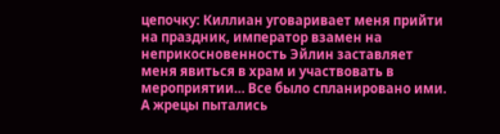цепочку: Киллиан уговаривает меня прийти на праздник, император взамен на неприкосновенность Эйлин заставляет меня явиться в храм и участвовать в мероприятии… Все было спланировано ими. А жрецы пытались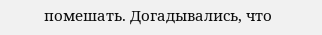помешать. Догадывались, что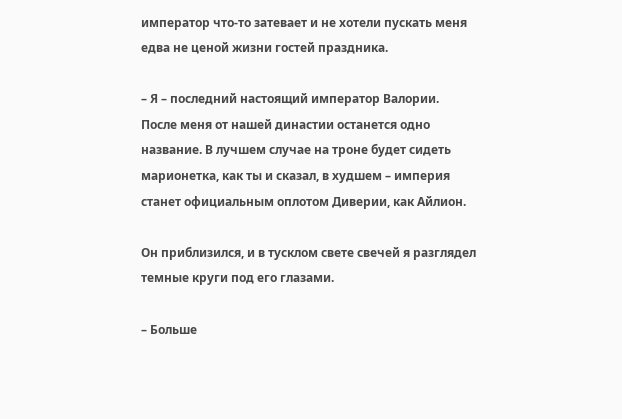император что-то затевает и не хотели пускать меня едва не ценой жизни гостей праздника.

– Я – последний настоящий император Валории. После меня от нашей династии останется одно название. В лучшем случае на троне будет сидеть марионетка, как ты и сказал, в худшем – империя станет официальным оплотом Диверии, как Айлион.

Он приблизился, и в тусклом свете свечей я разглядел темные круги под его глазами.

– Больше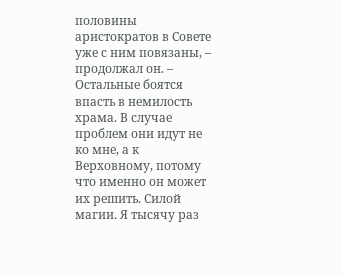половины аристократов в Совете уже с ним повязаны, – продолжал он. – Остальные боятся впасть в немилость храма. В случае проблем они идут не ко мне, а к Верховному, потому что именно он может их решить. Силой магии. Я тысячу раз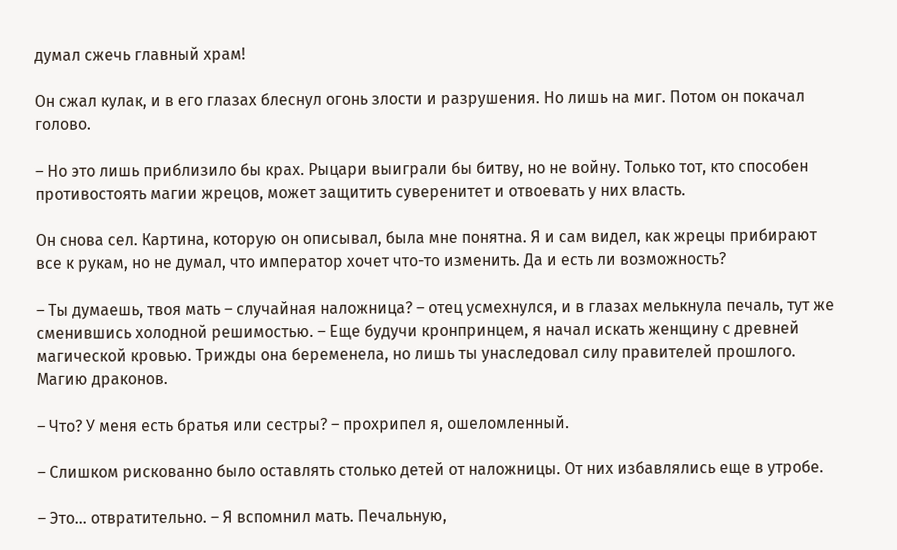думал сжечь главный храм!

Он сжал кулак, и в его глазах блеснул огонь злости и разрушения. Но лишь на миг. Потом он покачал голово.

– Но это лишь приблизило бы крах. Рыцари выиграли бы битву, но не войну. Только тот, кто способен противостоять магии жрецов, может защитить суверенитет и отвоевать у них власть.

Он снова сел. Картина, которую он описывал, была мне понятна. Я и сам видел, как жрецы прибирают все к рукам, но не думал, что император хочет что-то изменить. Да и есть ли возможность?

– Ты думаешь, твоя мать – случайная наложница? – отец усмехнулся, и в глазах мелькнула печаль, тут же сменившись холодной решимостью. – Еще будучи кронпринцем, я начал искать женщину с древней магической кровью. Трижды она беременела, но лишь ты унаследовал силу правителей прошлого. Магию драконов.

– Что? У меня есть братья или сестры? – прохрипел я, ошеломленный.

– Слишком рискованно было оставлять столько детей от наложницы. От них избавлялись еще в утробе.

– Это… отвратительно. – Я вспомнил мать. Печальную,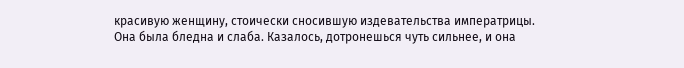красивую женщину, стоически сносившую издевательства императрицы. Она была бледна и слаба. Казалось, дотронешься чуть сильнее, и она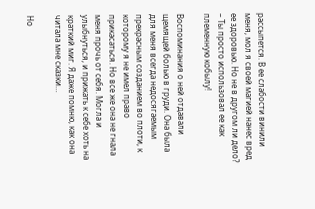рассыпется. В ее слабости винили меня, мол я своей магией нанес вред ее здоровью. Но не в другом ли дело? – Ты просто использовал ее как племенную кобылу!

Воспоминания о ней отдавали щемящей болью в груди. Она была для меня всегда недосягаемым прекрасным созданием во плоти, к которому я не имел право прикасаться. Но все же она не гнала меня прочь от себя. Могла и улыбнуться, и прижать к себе хоть на краткий миг. Я даже помню, как она читала мне сказки…

Но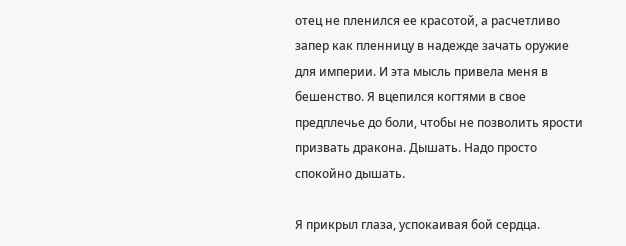отец не пленился ее красотой, а расчетливо запер как пленницу в надежде зачать оружие для империи. И эта мысль привела меня в бешенство. Я вцепился когтями в свое предплечье до боли, чтобы не позволить ярости призвать дракона. Дышать. Надо просто спокойно дышать.

Я прикрыл глаза, успокаивая бой сердца.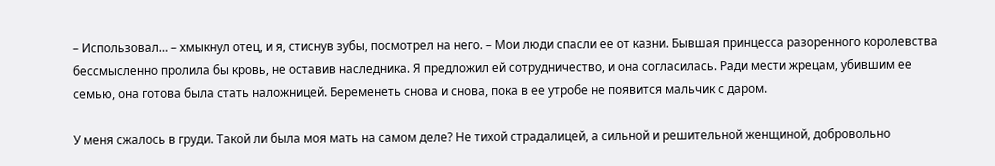– Использовал… – хмыкнул отец, и я, стиснув зубы, посмотрел на него. – Мои люди спасли ее от казни. Бывшая принцесса разоренного королевства бессмысленно пролила бы кровь, не оставив наследника. Я предложил ей сотрудничество, и она согласилась. Ради мести жрецам, убившим ее семью, она готова была стать наложницей. Беременеть снова и снова, пока в ее утробе не появится мальчик с даром.

У меня сжалось в груди. Такой ли была моя мать на самом деле? Не тихой страдалицей, а сильной и решительной женщиной, добровольно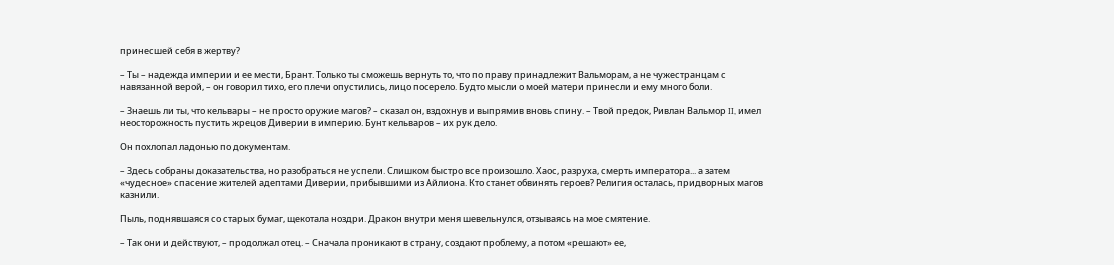принесшей себя в жертву?

– Ты – надежда империи и ее мести, Брант. Только ты сможешь вернуть то, что по праву принадлежит Вальморам, а не чужестранцам с навязанной верой, – он говорил тихо, его плечи опустились, лицо посерело. Будто мысли о моей матери принесли и ему много боли.

– Знаешь ли ты, что кельвары – не просто оружие магов? – сказал он, вздохнув и выпрямив вновь спину. – Твой предок, Ривлан Вальмор II, имел неосторожность пустить жрецов Диверии в империю. Бунт кельваров – их рук дело.

Он похлопал ладонью по документам.

– Здесь собраны доказательства, но разобраться не успели. Слишком быстро все произошло. Хаос, разруха, смерть императора... а затем «чудесное» спасение жителей адептами Диверии, прибывшими из Айлиона. Кто станет обвинять героев? Религия осталась, придворных магов казнили.

Пыль, поднявшаяся со старых бумаг, щекотала ноздри. Дракон внутри меня шевельнулся, отзываясь на мое смятение.

– Так они и действуют, – продолжал отец. – Сначала проникают в страну, создают проблему, а потом «решают» ее,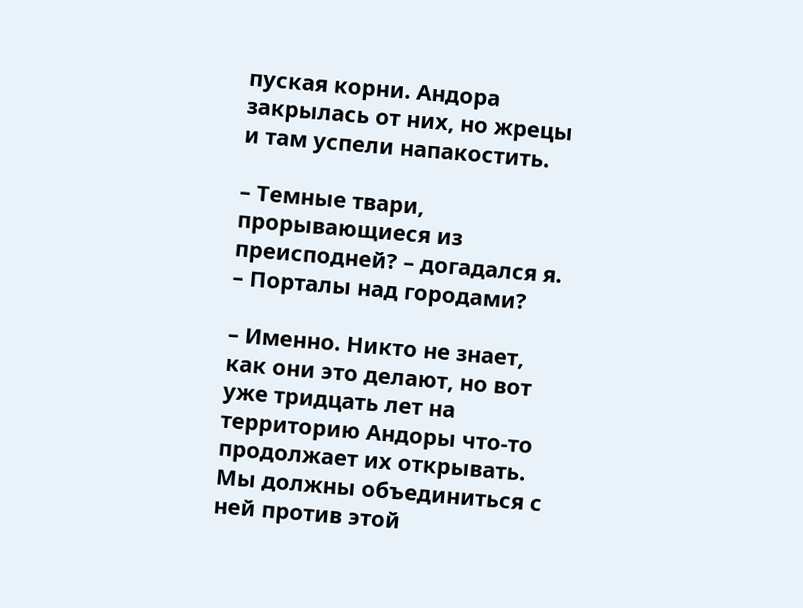пуская корни. Андора закрылась от них, но жрецы и там успели напакостить.

– Темные твари, прорывающиеся из преисподней? – догадался я. – Порталы над городами?

– Именно. Никто не знает, как они это делают, но вот уже тридцать лет на территорию Андоры что-то продолжает их открывать. Мы должны объединиться с ней против этой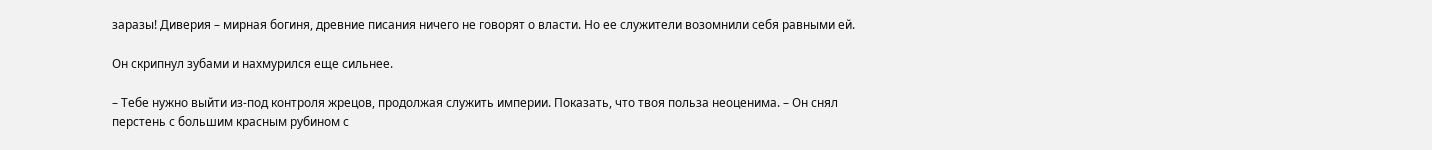заразы! Диверия – мирная богиня, древние писания ничего не говорят о власти. Но ее служители возомнили себя равными ей.

Он скрипнул зубами и нахмурился еще сильнее.

– Тебе нужно выйти из-под контроля жрецов, продолжая служить империи. Показать, что твоя польза неоценима. – Он снял перстень с большим красным рубином с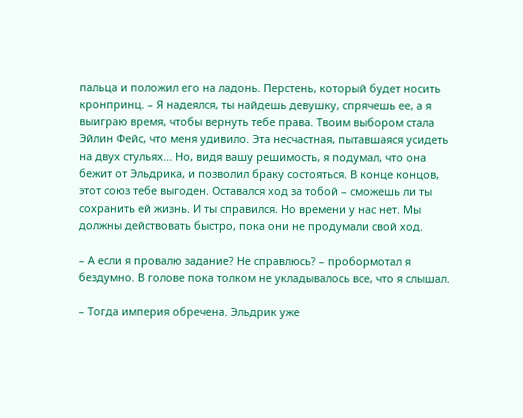пальца и положил его на ладонь. Перстень, который будет носить кронпринц. – Я надеялся, ты найдешь девушку, спрячешь ее, а я выиграю время, чтобы вернуть тебе права. Твоим выбором стала Эйлин Фейс, что меня удивило. Эта несчастная, пытавшаяся усидеть на двух стульях... Но, видя вашу решимость, я подумал, что она бежит от Эльдрика, и позволил браку состояться. В конце концов, этот союз тебе выгоден. Оставался ход за тобой – сможешь ли ты сохранить ей жизнь. И ты справился. Но времени у нас нет. Мы должны действовать быстро, пока они не продумали свой ход.

– А если я провалю задание? Не справлюсь? – пробормотал я бездумно. В голове пока толком не укладывалось все, что я слышал.

– Тогда империя обречена. Эльдрик уже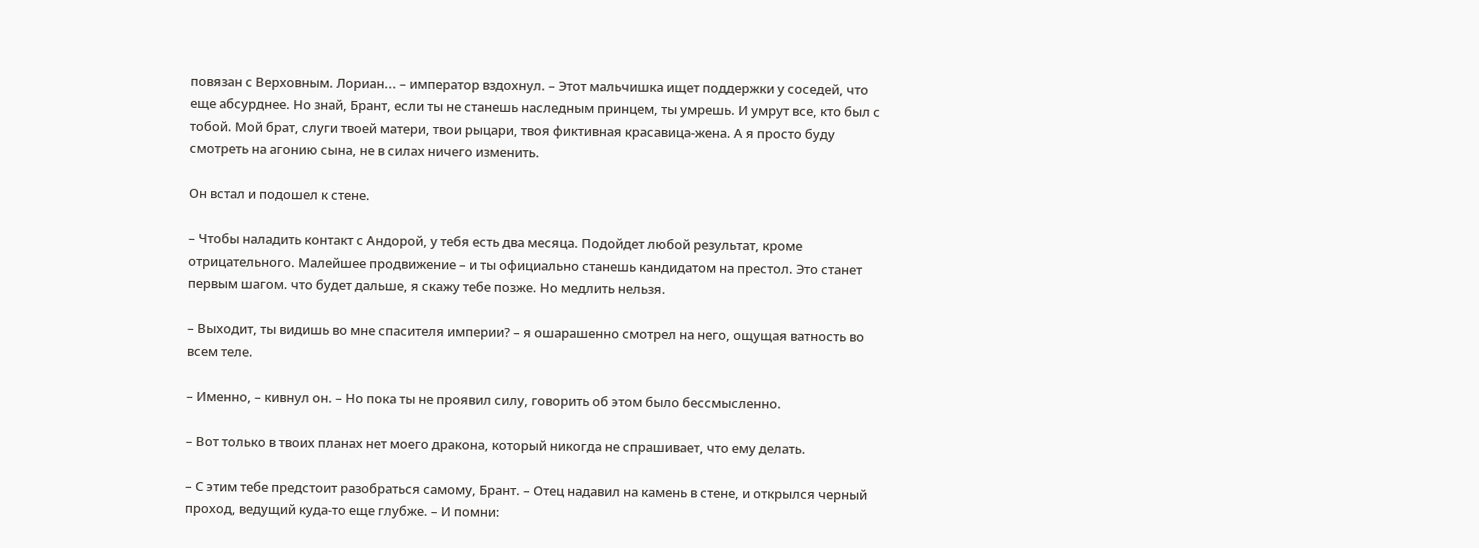повязан с Верховным. Лориан... – император вздохнул. – Этот мальчишка ищет поддержки у соседей, что еще абсурднее. Но знай, Брант, если ты не станешь наследным принцем, ты умрешь. И умрут все, кто был с тобой. Мой брат, слуги твоей матери, твои рыцари, твоя фиктивная красавица-жена. А я просто буду смотреть на агонию сына, не в силах ничего изменить.

Он встал и подошел к стене.

– Чтобы наладить контакт с Андорой, у тебя есть два месяца. Подойдет любой результат, кроме отрицательного. Малейшее продвижение – и ты официально станешь кандидатом на престол. Это станет первым шагом. что будет дальше, я скажу тебе позже. Но медлить нельзя.

– Выходит, ты видишь во мне спасителя империи? – я ошарашенно смотрел на него, ощущая ватность во всем теле.

– Именно, – кивнул он. – Но пока ты не проявил силу, говорить об этом было бессмысленно.

– Вот только в твоих планах нет моего дракона, который никогда не спрашивает, что ему делать.

– С этим тебе предстоит разобраться самому, Брант. – Отец надавил на камень в стене, и открылся черный проход, ведущий куда-то еще глубже. – И помни: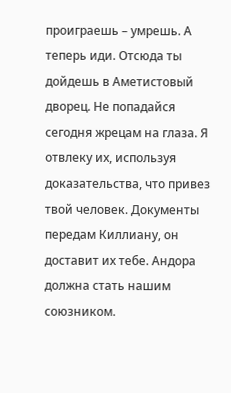проиграешь – умрешь. А теперь иди. Отсюда ты дойдешь в Аметистовый дворец. Не попадайся сегодня жрецам на глаза. Я отвлеку их, используя доказательства, что привез твой человек. Документы передам Киллиану, он доставит их тебе. Андора должна стать нашим союзником.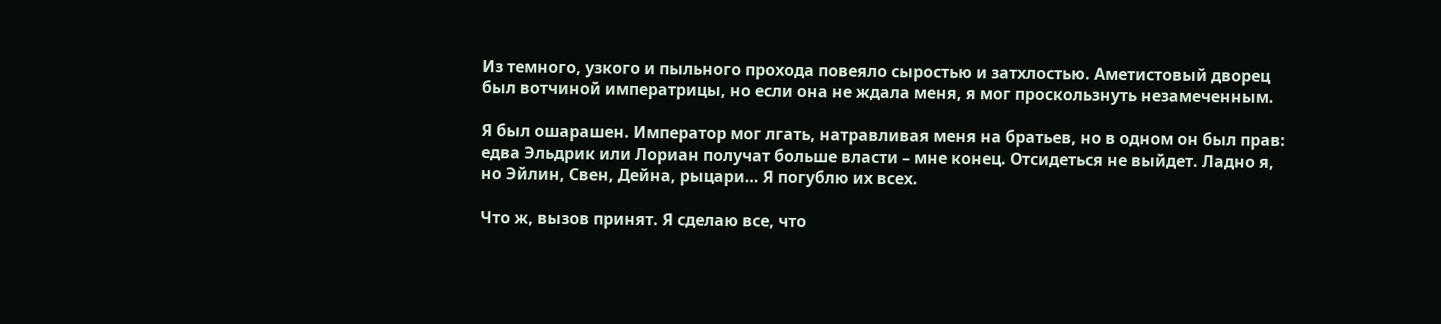Из темного, узкого и пыльного прохода повеяло сыростью и затхлостью. Аметистовый дворец был вотчиной императрицы, но если она не ждала меня, я мог проскользнуть незамеченным.

Я был ошарашен. Император мог лгать, натравливая меня на братьев, но в одном он был прав: едва Эльдрик или Лориан получат больше власти – мне конец. Отсидеться не выйдет. Ладно я, но Эйлин, Свен, Дейна, рыцари… Я погублю их всех.

Что ж, вызов принят. Я сделаю все, что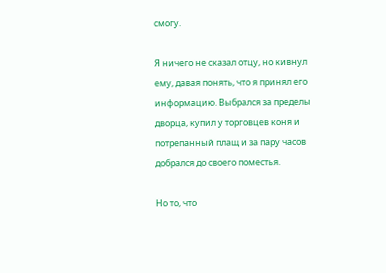смогу.

Я ничего не сказал отцу, но кивнул ему, давая понять, что я принял его информацию. Выбрался за пределы дворца, купил у торговцев коня и потрепанный плащ и за пару часов добрался до своего поместья.

Но то, что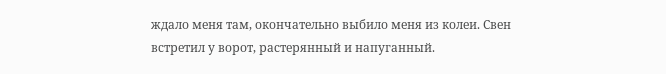ждало меня там, окончательно выбило меня из колеи. Свен встретил у ворот, растерянный и напуганный.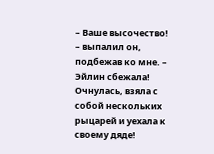– Ваше высочество! – выпалил он, подбежав ко мне. – Эйлин сбежала! Очнулась, взяла с собой нескольких рыцарей и уехала к своему дяде!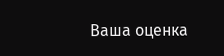Ваша оценка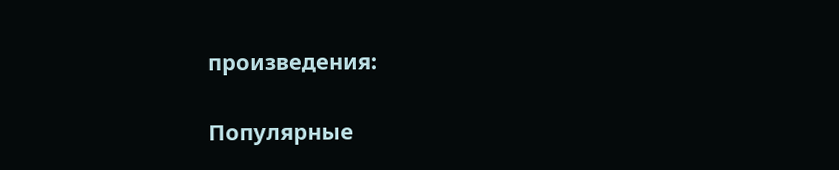произведения:

Популярные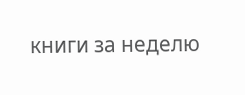книги за неделю